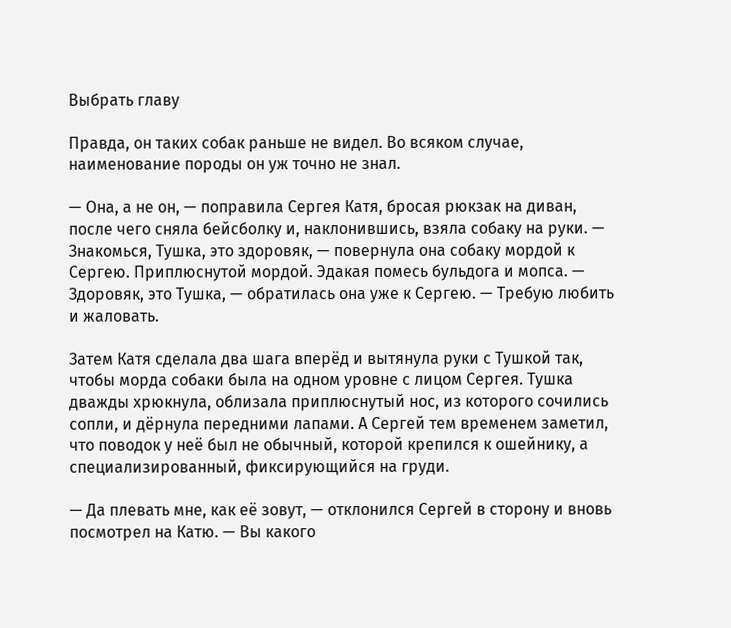Выбрать главу

Правда, он таких собак раньше не видел. Во всяком случае, наименование породы он уж точно не знал.

— Она, а не он, — поправила Сергея Катя, бросая рюкзак на диван, после чего сняла бейсболку и, наклонившись, взяла собаку на руки. — Знакомься, Тушка, это здоровяк, — повернула она собаку мордой к Сергею. Приплюснутой мордой. Эдакая помесь бульдога и мопса. — Здоровяк, это Тушка, — обратилась она уже к Сергею. — Требую любить и жаловать.

Затем Катя сделала два шага вперёд и вытянула руки с Тушкой так, чтобы морда собаки была на одном уровне с лицом Сергея. Тушка дважды хрюкнула, облизала приплюснутый нос, из которого сочились сопли, и дёрнула передними лапами. А Сергей тем временем заметил, что поводок у неё был не обычный, которой крепился к ошейнику, а специализированный, фиксирующийся на груди.

— Да плевать мне, как её зовут, — отклонился Сергей в сторону и вновь посмотрел на Катю. — Вы какого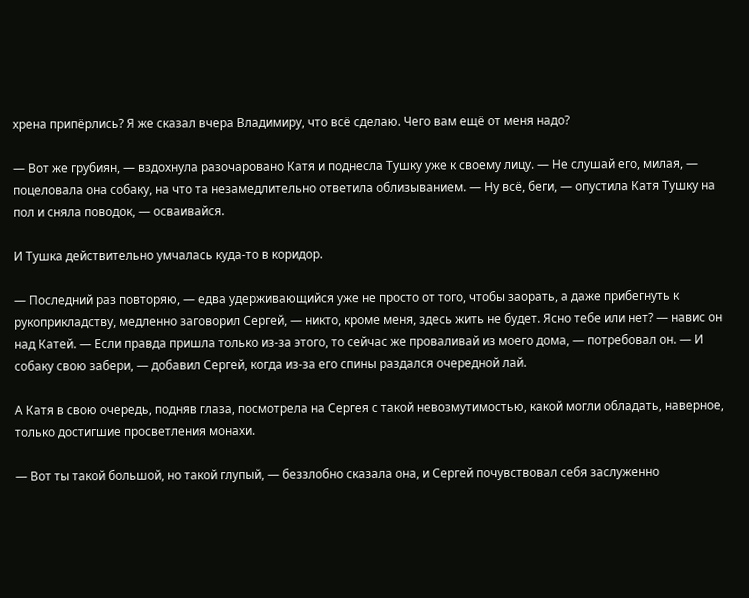хрена припёрлись? Я же сказал вчера Владимиру, что всё сделаю. Чего вам ещё от меня надо?

— Вот же грубиян, — вздохнула разочаровано Катя и поднесла Тушку уже к своему лицу. — Не слушай его, милая, — поцеловала она собаку, на что та незамедлительно ответила облизыванием. — Ну всё, беги, — опустила Катя Тушку на пол и сняла поводок, — осваивайся.

И Тушка действительно умчалась куда-то в коридор.

— Последний раз повторяю, — едва удерживающийся уже не просто от того, чтобы заорать, а даже прибегнуть к рукоприкладству, медленно заговорил Сергей, — никто, кроме меня, здесь жить не будет. Ясно тебе или нет? — навис он над Катей. — Если правда пришла только из-за этого, то сейчас же проваливай из моего дома, — потребовал он. — И собаку свою забери, — добавил Сергей, когда из-за его спины раздался очередной лай.

А Катя в свою очередь, подняв глаза, посмотрела на Сергея с такой невозмутимостью, какой могли обладать, наверное, только достигшие просветления монахи.

— Вот ты такой большой, но такой глупый, — беззлобно сказала она, и Сергей почувствовал себя заслуженно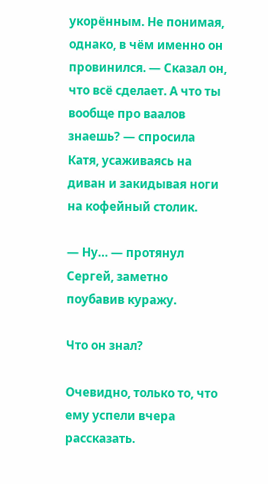укорённым. Не понимая, однако, в чём именно он провинился. — Сказал он, что всё сделает. А что ты вообще про ваалов знаешь? — спросила Катя, усаживаясь на диван и закидывая ноги на кофейный столик.

— Ну… — протянул Сергей, заметно поубавив куражу.

Что он знал?

Очевидно, только то, что ему успели вчера рассказать.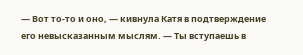— Вот то-то и оно, — кивнула Катя в подтверждение его невысказанным мыслям. — Ты вступаешь в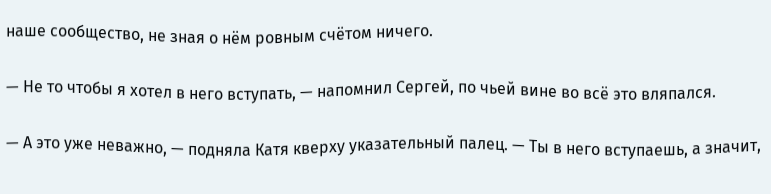наше сообщество, не зная о нём ровным счётом ничего.

— Не то чтобы я хотел в него вступать, — напомнил Сергей, по чьей вине во всё это вляпался.

— А это уже неважно, — подняла Катя кверху указательный палец. — Ты в него вступаешь, а значит,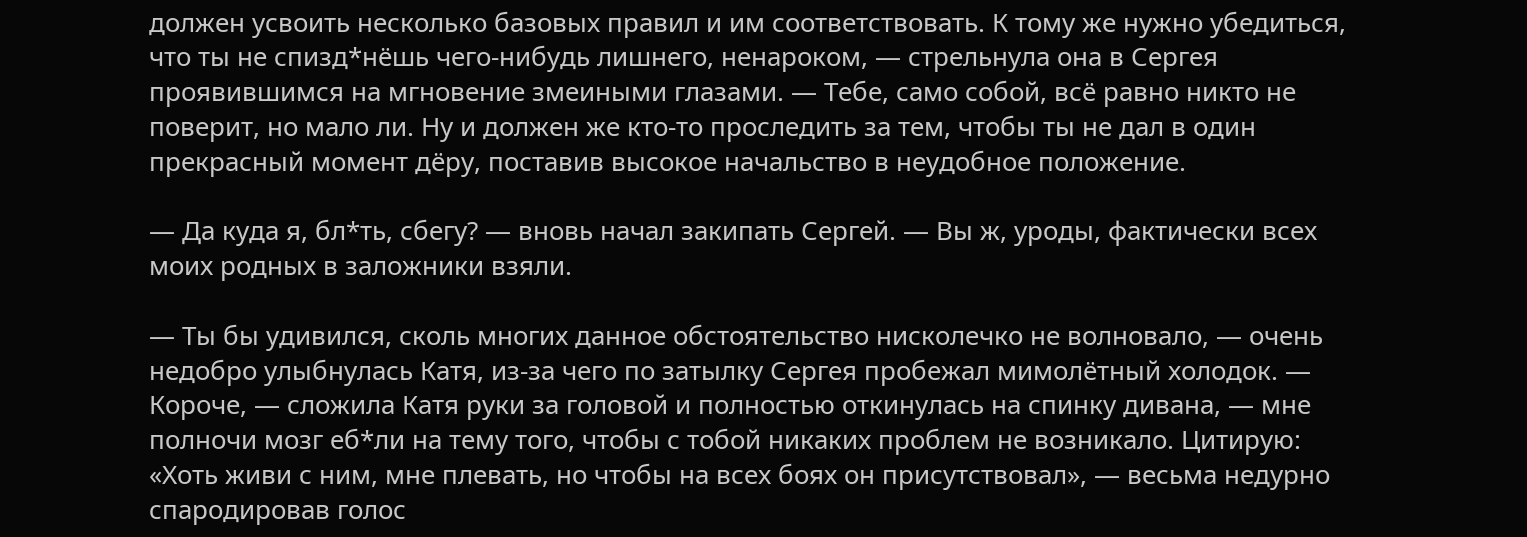должен усвоить несколько базовых правил и им соответствовать. К тому же нужно убедиться, что ты не спизд*нёшь чего-нибудь лишнего, ненароком, — стрельнула она в Сергея проявившимся на мгновение змеиными глазами. — Тебе, само собой, всё равно никто не поверит, но мало ли. Ну и должен же кто-то проследить за тем, чтобы ты не дал в один прекрасный момент дёру, поставив высокое начальство в неудобное положение.

— Да куда я, бл*ть, сбегу? — вновь начал закипать Сергей. — Вы ж, уроды, фактически всех моих родных в заложники взяли.

— Ты бы удивился, сколь многих данное обстоятельство нисколечко не волновало, — очень недобро улыбнулась Катя, из-за чего по затылку Сергея пробежал мимолётный холодок. — Короче, — сложила Катя руки за головой и полностью откинулась на спинку дивана, — мне полночи мозг еб*ли на тему того, чтобы с тобой никаких проблем не возникало. Цитирую: «Хоть живи с ним, мне плевать, но чтобы на всех боях он присутствовал», — весьма недурно спародировав голос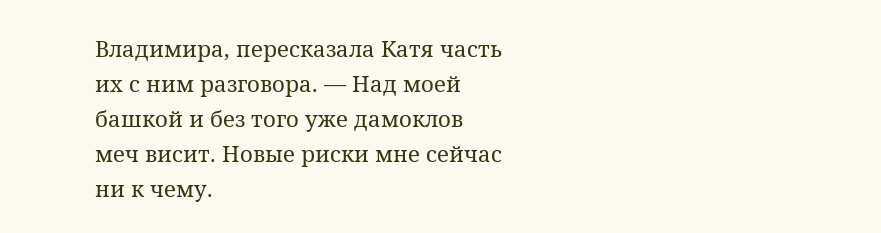Владимира, пересказала Катя часть их с ним разговора. — Над моей башкой и без того уже дамоклов меч висит. Новые риски мне сейчас ни к чему.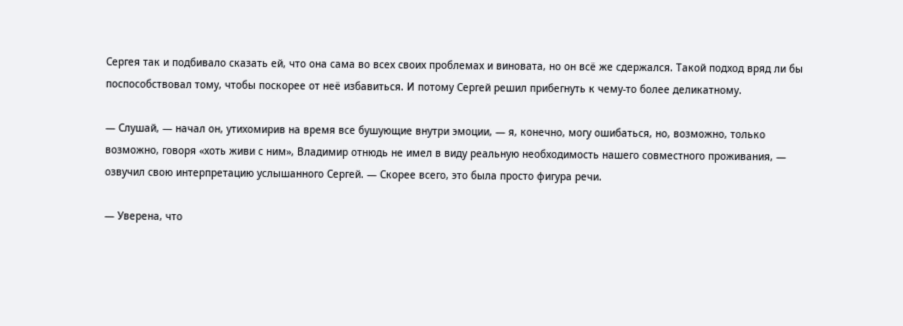Сергея так и подбивало сказать ей, что она сама во всех своих проблемах и виновата, но он всё же сдержался. Такой подход вряд ли бы поспособствовал тому, чтобы поскорее от неё избавиться. И потому Сергей решил прибегнуть к чему-то более деликатному.

— Слушай, — начал он, утихомирив на время все бушующие внутри эмоции, — я, конечно, могу ошибаться, но, возможно, только возможно, говоря «хоть живи с ним», Владимир отнюдь не имел в виду реальную необходимость нашего совместного проживания, — озвучил свою интерпретацию услышанного Сергей. — Скорее всего, это была просто фигура речи.

— Уверена, что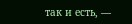так и есть, —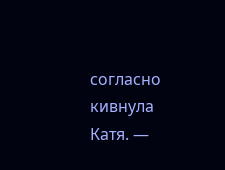согласно кивнула Катя. —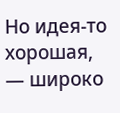Но идея-то хорошая, — широко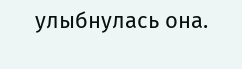улыбнулась она.